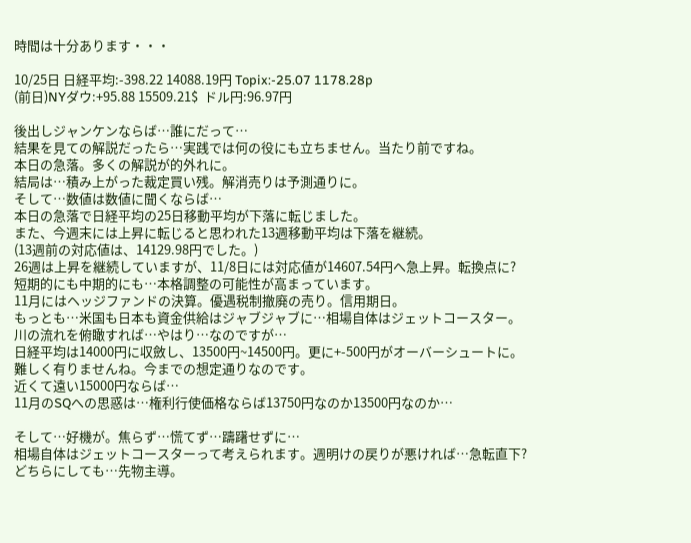時間は十分あります・・・

10/25日 日経平均:-398.22 14088.19円 Topix:-25.07 1178.28p
(前日)NYダウ:+95.88 15509.21$  ドル円:96.97円

後出しジャンケンならば…誰にだって…
結果を見ての解説だったら…実践では何の役にも立ちません。当たり前ですね。
本日の急落。多くの解説が的外れに。
結局は…積み上がった裁定買い残。解消売りは予測通りに。
そして…数値は数値に聞くならば…
本日の急落で日経平均の25日移動平均が下落に転じました。
また、今週末には上昇に転じると思われた13週移動平均は下落を継続。
(13週前の対応値は、14129.98円でした。)
26週は上昇を継続していますが、11/8日には対応値が14607.54円へ急上昇。転換点に?
短期的にも中期的にも…本格調整の可能性が高まっています。
11月にはヘッジファンドの決算。優遇税制撤廃の売り。信用期日。
もっとも…米国も日本も資金供給はジャブジャブに…相場自体はジェットコースター。
川の流れを俯瞰すれば…やはり…なのですが…
日経平均は14000円に収斂し、13500円~14500円。更に+-500円がオーバーシュートに。
難しく有りませんね。今までの想定通りなのです。
近くて遠い15000円ならば…
11月のSQへの思惑は…権利行使価格ならば13750円なのか13500円なのか…

そして…好機が。焦らず…慌てず…躊躇せずに…
相場自体はジェットコースターって考えられます。週明けの戻りが悪ければ…急転直下?
どちらにしても…先物主導。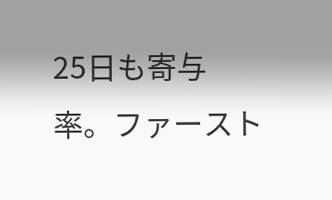25日も寄与率。ファースト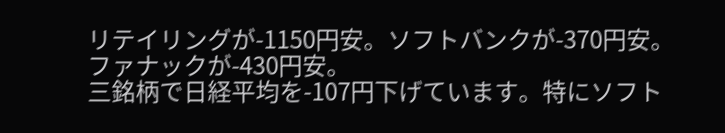リテイリングが-1150円安。ソフトバンクが-370円安。ファナックが-430円安。
三銘柄で日経平均を-107円下げています。特にソフト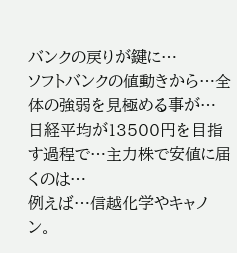バンクの戻りが鍵に…
ソフトバンクの値動きから…全体の強弱を見極める事が…
日経平均が13500円を目指す過程で…主力株で安値に届くのは…
例えば…信越化学やキャノン。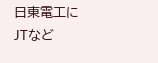日東電工にJTなど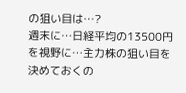の狙い目は…?
週末に…日経平均の13500円を視野に…主力株の狙い目を決めておくの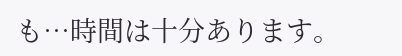も…時間は十分あります。